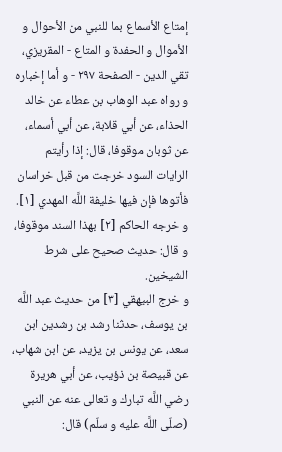إمتاع الأسماع بما للنبي من الأحوال و الأموال و الحفدة و المتاع - المقريزي، تقي الدين - الصفحة ٢٩٧ - و أما إخباره
و رواه عبد الوهاب بن عطاء عن خالد الحذاء، عن أبي قلابة، عن أبي أسماء، عن ثوبان موقوفا، قال: إذا رأيتم الرايات السود خرجت من قبل خراسان فأتوها فإن فيها خليفة اللَّه المهدي [١].
و خرجه الحاكم [٢] بهذا السند موقوفا، و قال: حديث صحيح على شرط الشيخين.
و خرج البيهقي [٣] من حديث عبد اللَّه بن يوسف، حدثنا رشد بن رشدين ابن سعد، عن يونس بن يزيد، عن ابن شهاب، عن قبيصة بن ذؤيب، عن أبي هريرة رضي اللَّه تبارك و تعالى عنه عن النبي (صلّى اللَّه عليه و سلّم) قال: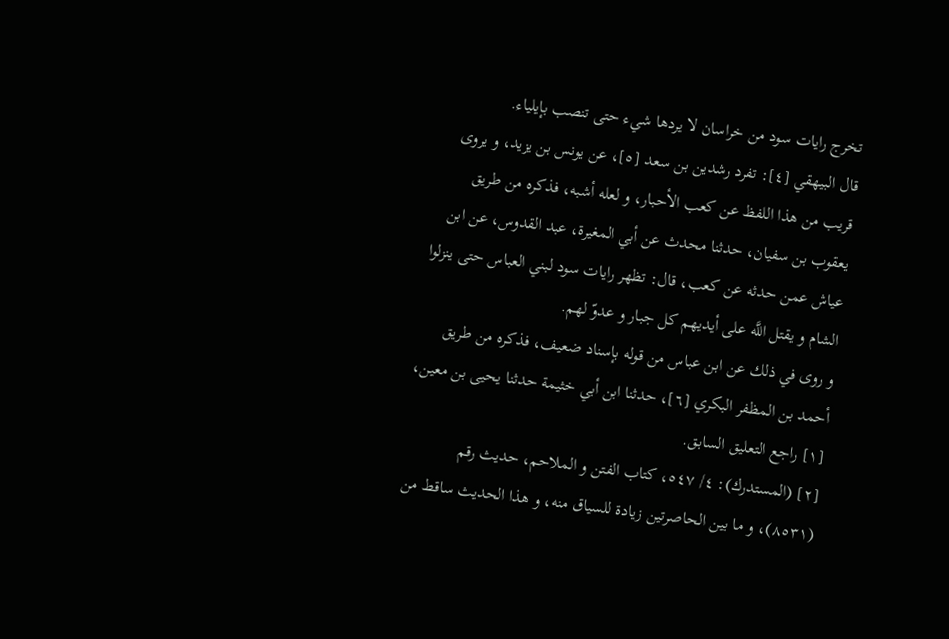تخرج رايات سود من خراسان لا يردها شيء حتى تنصب بإيلياء.
قال البيهقي [٤]: تفرد رشدين بن سعد [٥]، عن يونس بن يزيد، و يروى قريب من هذا اللفظ عن كعب الأحبار، و لعله أشبه، فذكره من طريق يعقوب بن سفيان، حدثنا محدث عن أبي المغيرة، عبد القدوس، عن ابن عياش عمن حدثه عن كعب، قال: تظهر رايات سود لبني العباس حتى ينزلوا الشام و يقتل اللَّه على أيديهم كل جبار و عدوّ لهم.
و روى في ذلك عن ابن عباس من قوله بإسناد ضعيف، فذكره من طريق أحمد بن المظفر البكري [٦]، حدثنا ابن أبي خثيمة حدثنا يحيى بن معين،
[١] راجع التعليق السابق.
[٢] (المستدرك): ٤/ ٥٤٧، كتاب الفتن و الملاحم، حديث رقم (٨٥٣١)، و ما بين الحاصرتين زيادة للسياق منه، و هذا الحديث ساقط من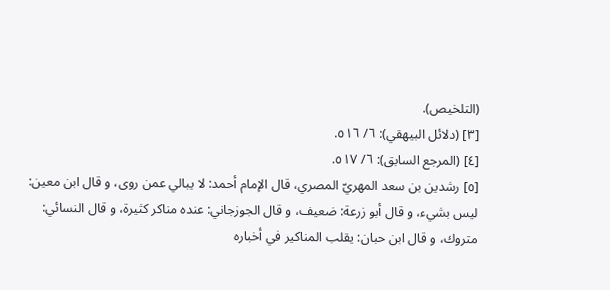(التلخيص).
[٣] (دلائل البيهقي): ٦/ ٥١٦.
[٤] (المرجع السابق): ٦/ ٥١٧.
[٥] رشدين بن سعد المهريّ المصري، قال الإمام أحمد: لا يبالي عمن روى، و قال ابن معين:
ليس بشيء، و قال أبو زرعة: ضعيف، و قال الجوزجاني: عنده مناكر كثيرة، و قال النسائي:
متروك، و قال ابن حبان: يقلب المناكير في أخباره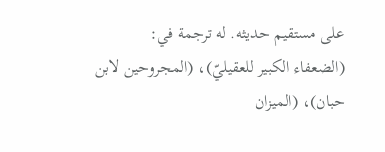على مستقيم حديثه. له ترجمة في:
(الضعفاء الكبير للعقيليّ)، (المجروحين لابن حبان)، (الميزان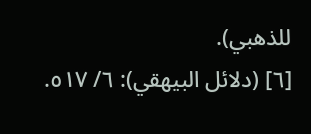للذهبي).
[٦] (دلائل البيهقي): ٦/ ٥١٧.